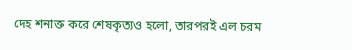দেহ শনাক্ত করে শেষকৃত্যও হলো, তারপরই এল চরম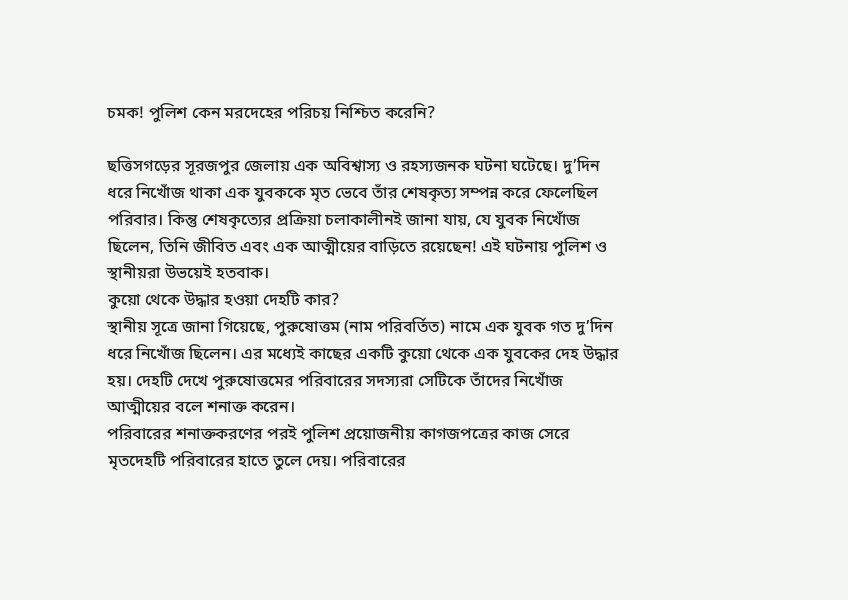চমক! পুলিশ কেন মরদেহের পরিচয় নিশ্চিত করেনি?

ছত্তিসগড়ের সূরজপুর জেলায় এক অবিশ্বাস্য ও রহস্যজনক ঘটনা ঘটেছে। দু’দিন ধরে নিখোঁজ থাকা এক যুবককে মৃত ভেবে তাঁর শেষকৃত্য সম্পন্ন করে ফেলেছিল পরিবার। কিন্তু শেষকৃত্যের প্রক্রিয়া চলাকালীনই জানা যায়, যে যুবক নিখোঁজ ছিলেন, তিনি জীবিত এবং এক আত্মীয়ের বাড়িতে রয়েছেন! এই ঘটনায় পুলিশ ও স্থানীয়রা উভয়েই হতবাক।
কুয়ো থেকে উদ্ধার হওয়া দেহটি কার?
স্থানীয় সূত্রে জানা গিয়েছে, পুরুষোত্তম (নাম পরিবর্তিত) নামে এক যুবক গত দু’দিন ধরে নিখোঁজ ছিলেন। এর মধ্যেই কাছের একটি কুয়ো থেকে এক যুবকের দেহ উদ্ধার হয়। দেহটি দেখে পুরুষোত্তমের পরিবারের সদস্যরা সেটিকে তাঁদের নিখোঁজ আত্মীয়ের বলে শনাক্ত করেন।
পরিবারের শনাক্তকরণের পরই পুলিশ প্রয়োজনীয় কাগজপত্রের কাজ সেরে মৃতদেহটি পরিবারের হাতে তুলে দেয়। পরিবারের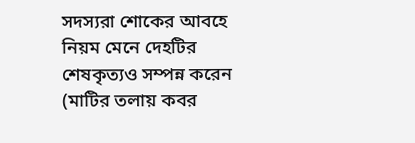সদস্যরা শোকের আবহে নিয়ম মেনে দেহটির শেষকৃত্যও সম্পন্ন করেন (মাটির তলায় কবর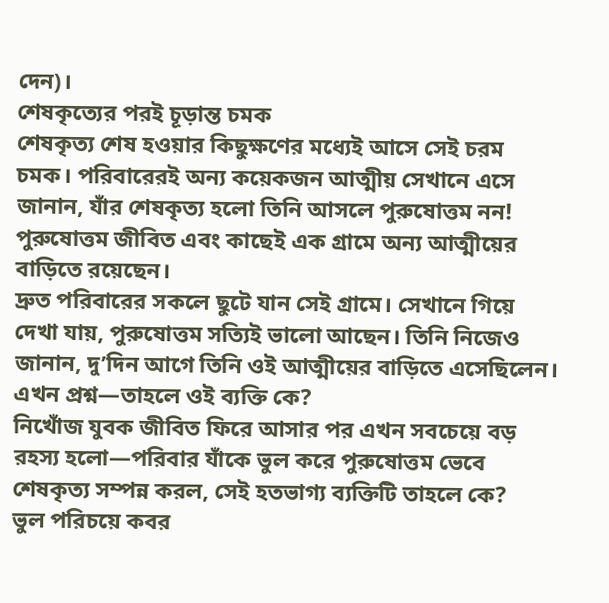দেন)।
শেষকৃত্যের পরই চূড়ান্ত চমক
শেষকৃত্য শেষ হওয়ার কিছুক্ষণের মধ্যেই আসে সেই চরম চমক। পরিবারেরই অন্য কয়েকজন আত্মীয় সেখানে এসে জানান, যাঁর শেষকৃত্য হলো তিনি আসলে পুরুষোত্তম নন! পুরুষোত্তম জীবিত এবং কাছেই এক গ্রামে অন্য আত্মীয়ের বাড়িতে রয়েছেন।
দ্রুত পরিবারের সকলে ছুটে যান সেই গ্রামে। সেখানে গিয়ে দেখা যায়, পুরুষোত্তম সত্যিই ভালো আছেন। তিনি নিজেও জানান, দু’দিন আগে তিনি ওই আত্মীয়ের বাড়িতে এসেছিলেন।
এখন প্রশ্ন—তাহলে ওই ব্যক্তি কে?
নিখোঁজ যুবক জীবিত ফিরে আসার পর এখন সবচেয়ে বড় রহস্য হলো—পরিবার যাঁকে ভুল করে পুরুষোত্তম ভেবে শেষকৃত্য সম্পন্ন করল, সেই হতভাগ্য ব্যক্তিটি তাহলে কে?
ভুল পরিচয়ে কবর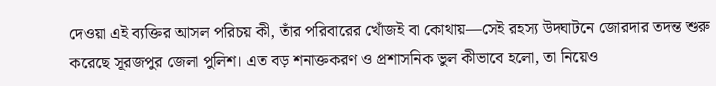দেওয়া এই ব্যক্তির আসল পরিচয় কী, তাঁর পরিবারের খোঁজই বা কোথায়—সেই রহস্য উদ্ঘাটনে জোরদার তদন্ত শুরু করেছে সূরজপুর জেলা পুলিশ। এত বড় শনাক্তকরণ ও প্রশাসনিক ভুল কীভাবে হলো, তা নিয়েও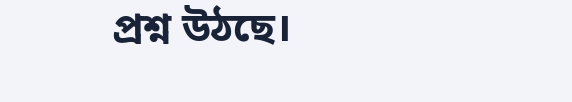প্রশ্ন উঠছে।